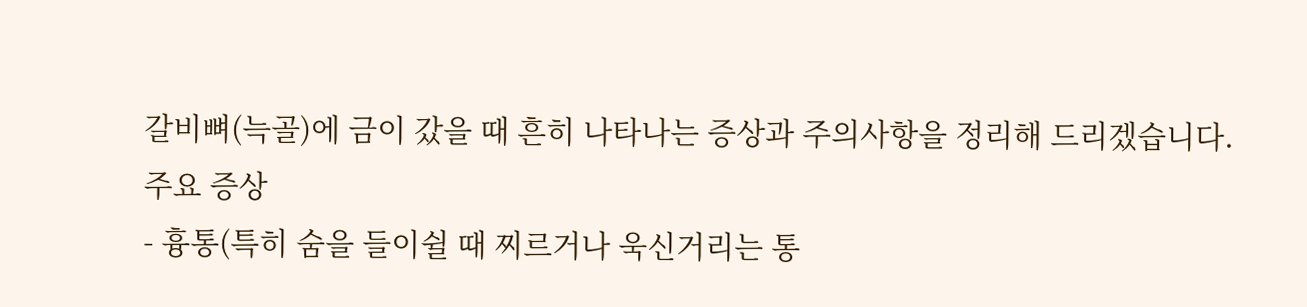갈비뼈(늑골)에 금이 갔을 때 흔히 나타나는 증상과 주의사항을 정리해 드리겠습니다.
주요 증상
- 흉통(특히 숨을 들이쉴 때 찌르거나 욱신거리는 통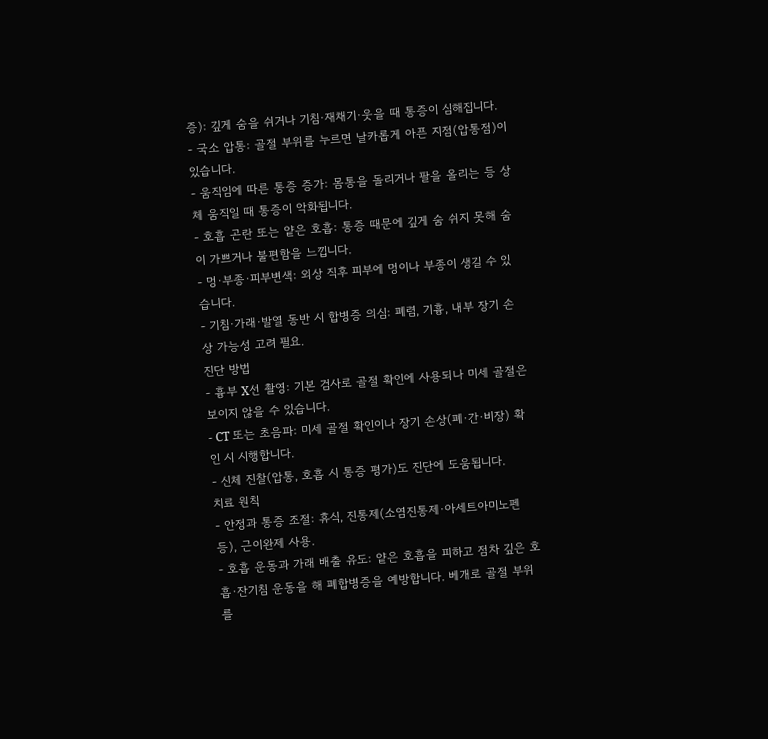증): 깊게 숨을 쉬거나 기침·재채기·웃을 때 통증이 심해집니다.
- 국소 압통: 골절 부위를 누르면 날카롭게 아픈 지점(압통점)이 있습니다.
- 움직임에 따른 통증 증가: 몸통을 돌리거나 팔을 올리는 등 상체 움직일 때 통증이 악화됩니다.
- 호흡 곤란 또는 얕은 호흡: 통증 때문에 깊게 숨 쉬지 못해 숨이 가쁘거나 불편함을 느낍니다.
- 멍·부종·피부변색: 외상 직후 피부에 멍이나 부종이 생길 수 있습니다.
- 기침·가래·발열 동반 시 합병증 의심: 폐렴, 기흉, 내부 장기 손상 가능성 고려 필요.
진단 방법
- 흉부 X선 촬영: 기본 검사로 골절 확인에 사용되나 미세 골절은 보이지 않을 수 있습니다.
- CT 또는 초음파: 미세 골절 확인이나 장기 손상(폐·간·비장) 확인 시 시행합니다.
- 신체 진찰(압통, 호흡 시 통증 평가)도 진단에 도움됩니다.
치료 원칙
- 안정과 통증 조절: 휴식, 진통제(소염진통제·아세트아미노펜 등), 근이완제 사용.
- 호흡 운동과 가래 배출 유도: 얕은 호흡을 피하고 점차 깊은 호흡·잔기침 운동을 해 폐합병증을 예방합니다. 베개로 골절 부위를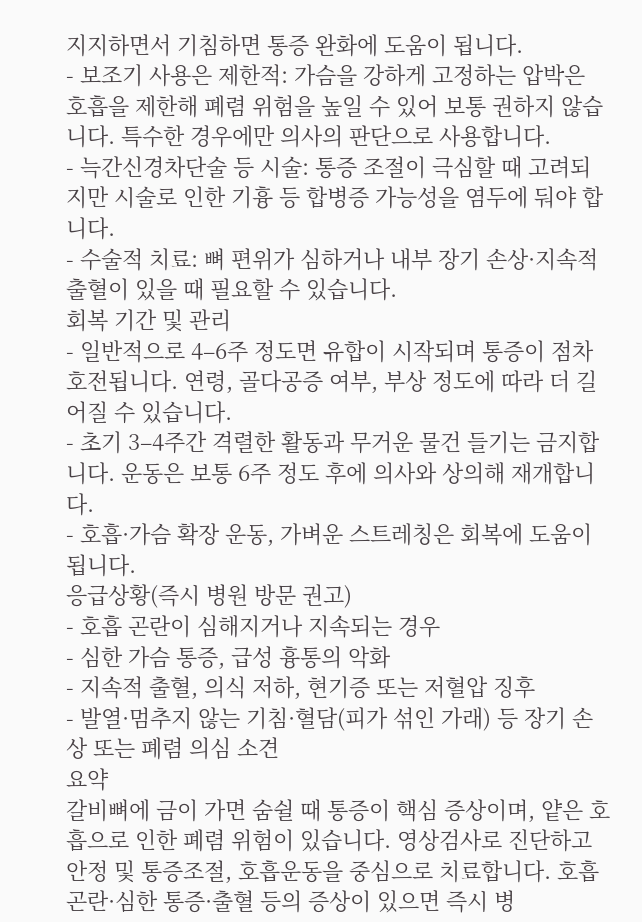지지하면서 기침하면 통증 완화에 도움이 됩니다.
- 보조기 사용은 제한적: 가슴을 강하게 고정하는 압박은 호흡을 제한해 폐렴 위험을 높일 수 있어 보통 권하지 않습니다. 특수한 경우에만 의사의 판단으로 사용합니다.
- 늑간신경차단술 등 시술: 통증 조절이 극심할 때 고려되지만 시술로 인한 기흉 등 합병증 가능성을 염두에 둬야 합니다.
- 수술적 치료: 뼈 편위가 심하거나 내부 장기 손상·지속적 출혈이 있을 때 필요할 수 있습니다.
회복 기간 및 관리
- 일반적으로 4–6주 정도면 유합이 시작되며 통증이 점차 호전됩니다. 연령, 골다공증 여부, 부상 정도에 따라 더 길어질 수 있습니다.
- 초기 3–4주간 격렬한 활동과 무거운 물건 들기는 금지합니다. 운동은 보통 6주 정도 후에 의사와 상의해 재개합니다.
- 호흡·가슴 확장 운동, 가벼운 스트레칭은 회복에 도움이 됩니다.
응급상황(즉시 병원 방문 권고)
- 호흡 곤란이 심해지거나 지속되는 경우
- 심한 가슴 통증, 급성 흉통의 악화
- 지속적 출혈, 의식 저하, 현기증 또는 저혈압 징후
- 발열·멈추지 않는 기침·혈담(피가 섞인 가래) 등 장기 손상 또는 폐렴 의심 소견
요약
갈비뼈에 금이 가면 숨쉴 때 통증이 핵심 증상이며, 얕은 호흡으로 인한 폐렴 위험이 있습니다. 영상검사로 진단하고 안정 및 통증조절, 호흡운동을 중심으로 치료합니다. 호흡곤란·심한 통증·출혈 등의 증상이 있으면 즉시 병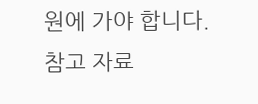원에 가야 합니다.
참고 자료